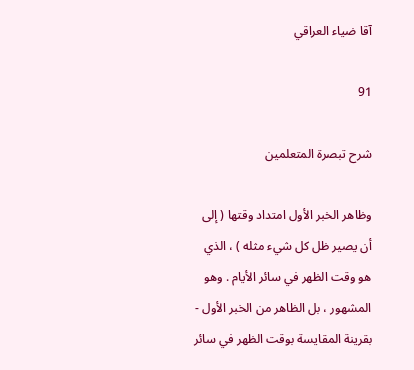آقا ضياء العراقي

91

شرح تبصرة المتعلمين

وظاهر الخبر الأول امتداد وقتها ( إلى أن يصير ظل كل شيء مثله ) ، الذي هو وقت الظهر في سائر الأيام . وهو المشهور ، بل الظاهر من الخبر الأول - بقرينة المقايسة بوقت الظهر في سائر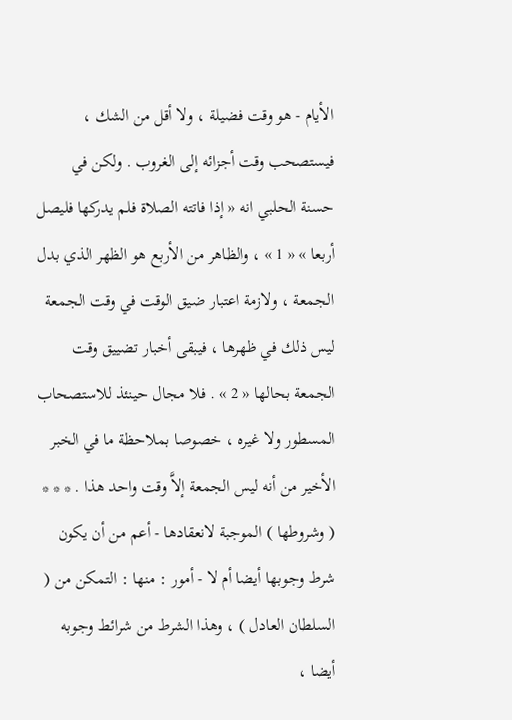الأيام - هو وقت فضيلة ، ولا أقل من الشك ، فيستصحب وقت أجزائه إلى الغروب . ولكن في حسنة الحلبي انه « إذا فاتته الصلاة فلم يدركها فليصل أربعا » « 1 » ، والظاهر من الأربع هو الظهر الذي بدل الجمعة ، ولازمة اعتبار ضيق الوقت في وقت الجمعة ليس ذلك في ظهرها ، فيبقى أخبار تضييق وقت الجمعة بحالها « 2 » . فلا مجال حينئذ للاستصحاب المسطور ولا غيره ، خصوصا بملاحظة ما في الخبر الأخير من أنه ليس الجمعة إلاَّ وقت واحد هذا . * * * ( وشروطها ) الموجبة لانعقادها - أعم من أن يكون شرط وجوبها أيضا أم لا - أمور : منها : التمكن من ( السلطان العادل ) ، وهذا الشرط من شرائط وجوبه أيضا ،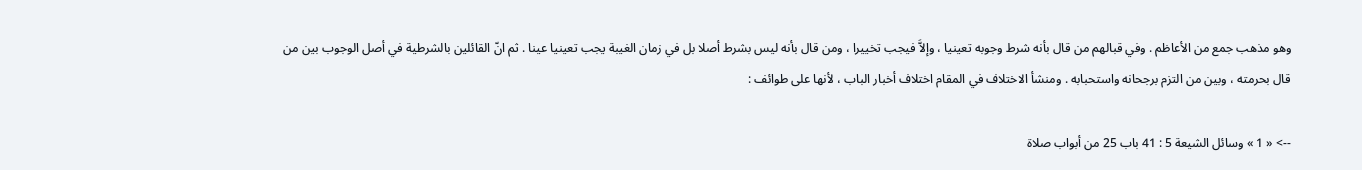وهو مذهب جمع من الأعاظم . وفي قبالهم من قال بأنه شرط وجوبه تعينيا ، وإلاَّ فيجب تخييرا ، ومن قال بأنه ليس بشرط أصلا بل في زمان الغيبة يجب تعينيا عينا . ثم انّ القائلين بالشرطية في أصل الوجوب بين من قال بحرمته ، وبين من التزم برجحانه واستحبابه . ومنشأ الاختلاف في المقام اختلاف أخبار الباب ، لأنها على طوائف :

--> « 1 » وسائل الشيعة 5 : 41 باب 25 من أبواب صلاة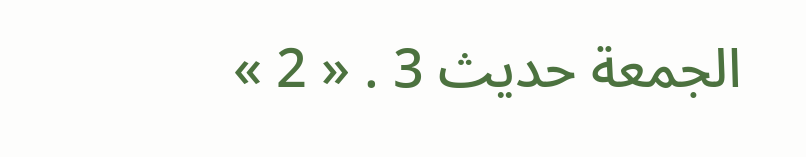الجمعة حديث 3 . « 2 »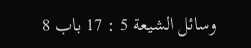وسائل الشيعة 5 : 17 باب 8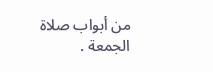من أبواب صلاة الجمعة .